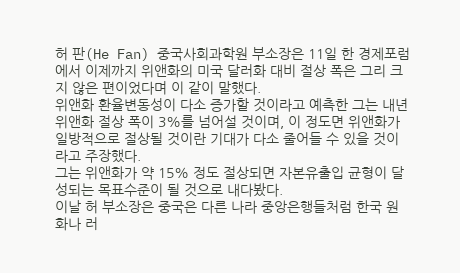허 판(He Fan) 중국사회과학원 부소장은 11일 한 경제포럼에서 이제까지 위앤화의 미국 달러화 대비 절상 폭은 그리 크지 않은 편이었다며 이 같이 말했다.
위앤화 환율변동성이 다소 증가할 것이라고 예측한 그는 내년 위앤화 절상 폭이 3%를 넘어설 것이며, 이 정도면 위앤화가 일방적으로 절상될 것이란 기대가 다소 줄어들 수 있을 것이라고 주장했다.
그는 위앤화가 약 15% 정도 절상되면 자본유출입 균형이 달성되는 목표수준이 될 것으로 내다봤다.
이날 허 부소장은 중국은 다른 나라 중앙은행들처럼 한국 원화나 러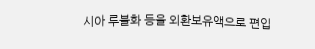시아 루블화 등을 외환보유액으로 편입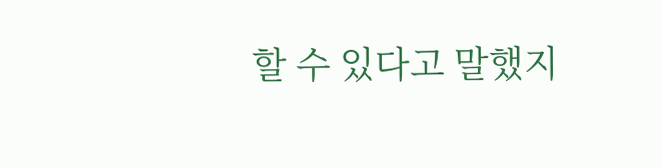할 수 있다고 말했지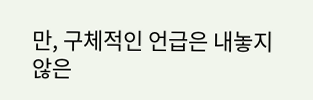만, 구체적인 언급은 내놓지 않은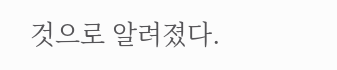것으로 알려졌다.